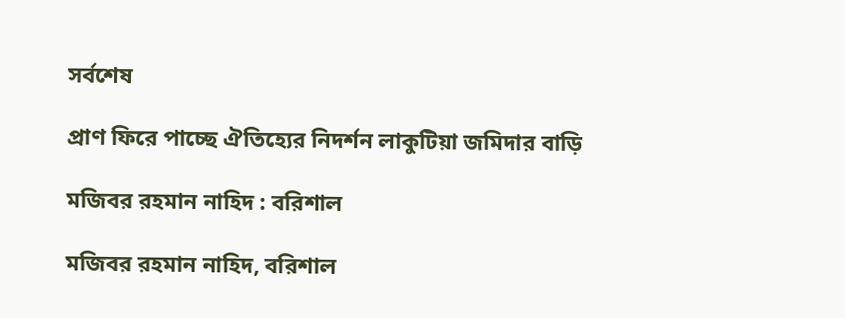সর্বশেষ

প্রাণ ফিরে পাচ্ছে ঐতিহ্যের নিদর্শন লাকুটিয়া জমিদার বাড়ি

মজিবর রহমান নাহিদ : বরিশাল

মজিবর রহমান নাহিদ, বরিশাল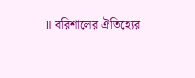॥ বরিশালের ঐতিহ্যের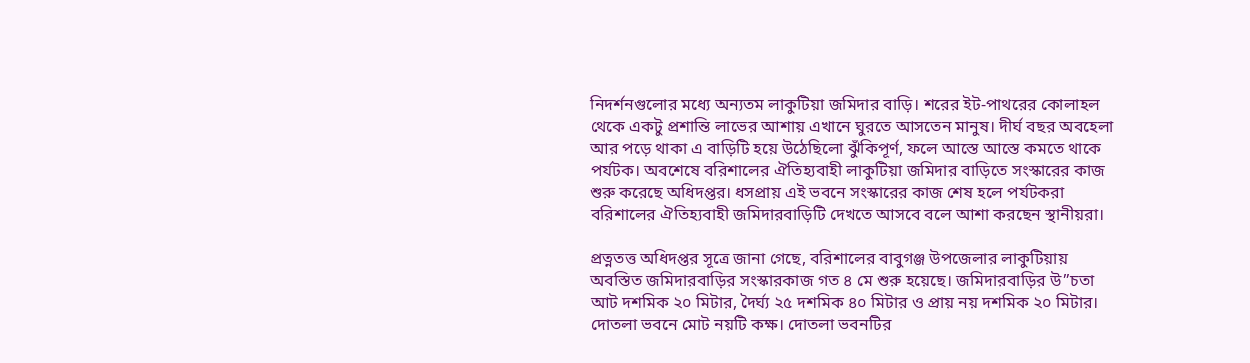নিদর্শনগুলোর মধ্যে অন্যতম লাকুটিয়া জমিদার বাড়ি। শরের ইট-পাথরের কোলাহল থেকে একটু প্রশান্তি লাভের আশায় এখানে ঘুরতে আসতেন মানুষ। দীর্ঘ বছর অবহেলা আর পড়ে থাকা এ বাড়িটি হয়ে উঠেছিলো ঝুঁকিপূর্ণ, ফলে আস্তে আস্তে কমতে থাকে পর্যটক। অবশেষে বরিশালের ঐতিহ্যবাহী লাকুটিয়া জমিদার বাড়িতে সংস্কারের কাজ শুরু করেছে অধিদপ্তর। ধসপ্রায় এই ভবনে সংস্কারের কাজ শেষ হলে পর্যটকরা বরিশালের ঐতিহ্যবাহী জমিদারবাড়িটি দেখতে আসবে বলে আশা করছেন স্থানীয়রা।

প্রত্নতত্ত অধিদপ্তর সূত্রে জানা গেছে, বরিশালের বাবুগঞ্জ উপজেলার লাকুটিয়ায় অবস্তিত জমিদারবাড়ির সংস্কারকাজ গত ৪ মে শুরু হয়েছে। জমিদারবাড়ির উ”চতা আট দশমিক ২০ মিটার, দৈর্ঘ্য ২৫ দশমিক ৪০ মিটার ও প্রায় নয় দশমিক ২০ মিটার। দোতলা ভবনে মোট নয়টি কক্ষ। দোতলা ভবনটির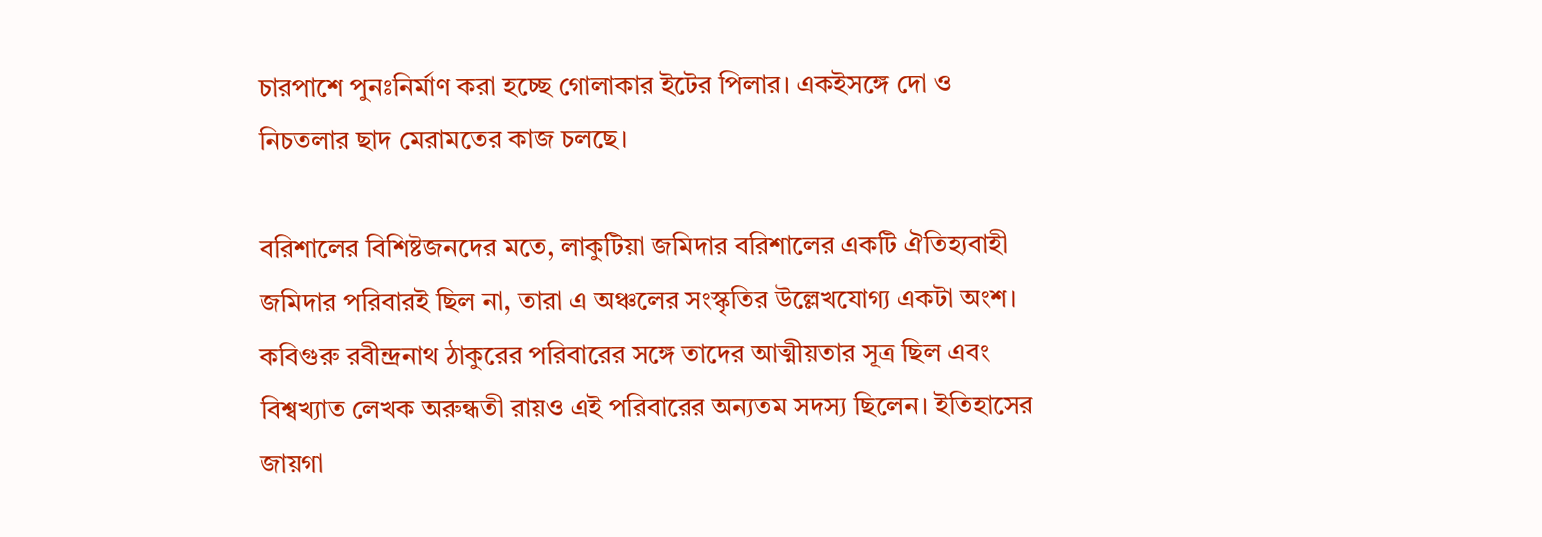চারপাশে পুনঃনির্মাণ করা হচ্ছে গোলাকার ইটের পিলার। একইসঙ্গে দো ও নিচতলার ছাদ মেরামতের কাজ চলছে।

বরিশালের বিশিষ্টজনদের মতে, লাকুটিয়া জমিদার বরিশালের একটি ঐতিহ্যবাহী জমিদার পরিবারই ছিল না, তারা এ অঞ্চলের সংস্কৃতির উল্লেখযোগ্য একটা অংশ। কবিগুরু রবীন্দ্রনাথ ঠাকুরের পরিবারের সঙ্গে তাদের আত্মীয়তার সূত্র ছিল এবং বিশ্বখ্যাত লেখক অরুন্ধতী রায়ও এই পরিবারের অন্যতম সদস্য ছিলেন। ইতিহাসের জায়গা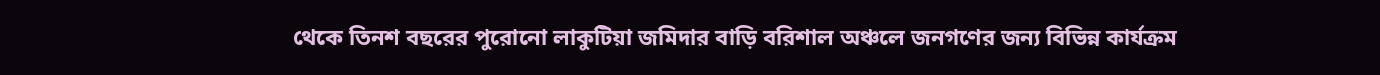থেকে তিনশ বছরের পুরোনো লাকুটিয়া জমিদার বাড়ি বরিশাল অঞ্চলে জনগণের জন্য বিভিন্ন কার্যক্রম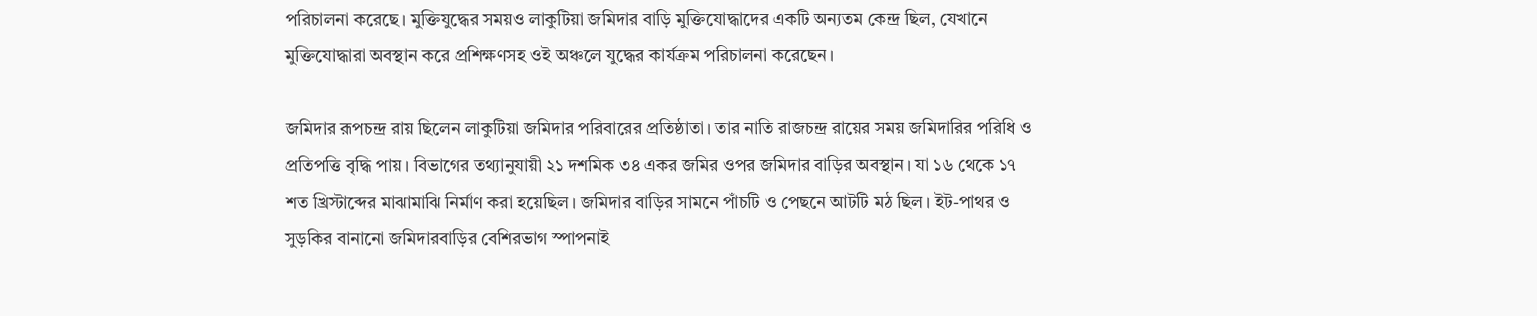পরিচালনা করেছে। মুক্তিযুদ্ধের সময়ও লাকুটিয়া জমিদার বাড়ি মুক্তিযোদ্ধাদের একটি অন্যতম কেন্দ্র ছিল, যেখানে মুক্তিযোদ্ধারা অবস্থান করে প্রশিক্ষণসহ ওই অঞ্চলে যুদ্ধের কার্যক্রম পরিচালনা করেছেন।

জমিদার রূপচন্দ্র রায় ছিলেন লাকুটিয়া জমিদার পরিবারের প্রতিষ্ঠাতা। তার নাতি রাজচন্দ্র রায়ের সময় জমিদারির পরিধি ও প্রতিপত্তি বৃদ্ধি পায়। বিভাগের তথ্যানুযায়ী ২১ দশমিক ৩৪ একর জমির ওপর জমিদার বাড়ির অবস্থান। যা ১৬ থেকে ১৭ শত খ্রিস্টাব্দের মাঝামাঝি নির্মাণ করা হয়েছিল। জমিদার বাড়ির সামনে পাঁচটি ও পেছনে আটটি মঠ ছিল। ইট-পাথর ও সুড়কির বানানো জমিদারবাড়ির বেশিরভাগ স্পাপনাই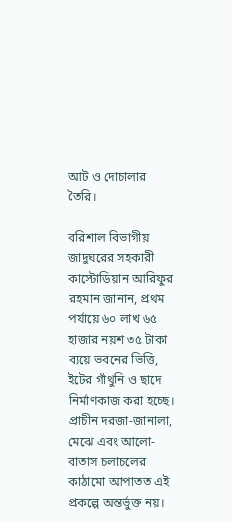আট ও দোচালার তৈরি।

বরিশাল বিভাগীয় জাদুঘরের সহকারী কাস্টোডিয়ান আরিফুর রহমান জানান, প্রথম পর্যায়ে ৬০ লাখ ৬৫ হাজার নয়শ ৩৫ টাকা ব্যয়ে ভবনের ভিত্তি, ইটের গাঁথুনি ও ছাদে নির্মাণকাজ করা হচ্ছে। প্রাচীন দরজা-জানালা, মেঝে এবং আলো-বাতাস চলাচলের কাঠামো আপাতত এই প্রকল্পে অন্তর্ভুক্ত নয়।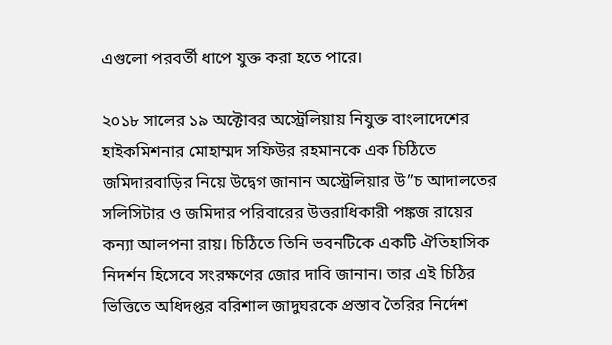এগুলো পরবর্তী ধাপে যুক্ত করা হতে পারে।

২০১৮ সালের ১৯ অক্টোবর অস্ট্রেলিয়ায় নিযুক্ত বাংলাদেশের হাইকমিশনার মোহাম্মদ সফিউর রহমানকে এক চিঠিতে জমিদারবাড়ির নিয়ে উদ্বেগ জানান অস্ট্রেলিয়ার উ”চ আদালতের সলিসিটার ও জমিদার পরিবারের উত্তরাধিকারী পঙ্কজ রায়ের কন্যা আলপনা রায়। চিঠিতে তিনি ভবনটিকে একটি ঐতিহাসিক নিদর্শন হিসেবে সংরক্ষণের জোর দাবি জানান। তার এই চিঠির ভিত্তিতে অধিদপ্তর বরিশাল জাদুঘরকে প্রস্তাব তৈরির নির্দেশ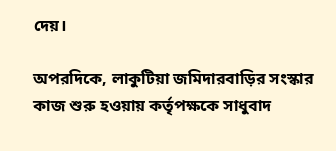দেয়।

অপরদিকে, লাকুটিয়া জমিদারবাড়ির সংস্কার কাজ শুরু হওয়ায় কর্তৃপক্ষকে সাধুবাদ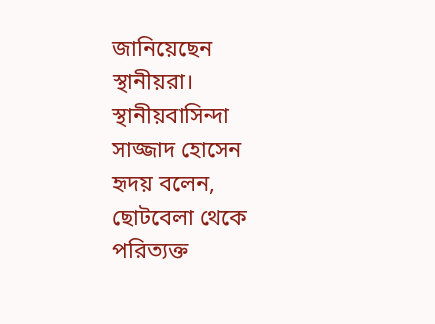জানিয়েছেন স্থানীয়রা। স্থানীয়বাসিন্দা সাজ্জাদ হোসেন হৃদয় বলেন, ছোটবেলা থেকে পরিত্যক্ত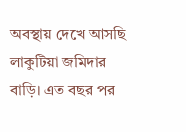অবস্থায় দেখে আসছি লাকুটিয়া জমিদার বাড়ি। এত বছর পর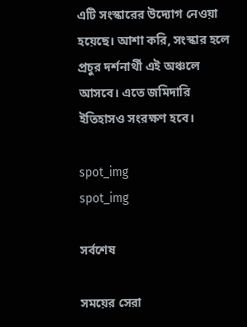এটি সংস্কারের উদ্যোগ নেওয়া হয়েছে। আশা করি, সংস্কার হলে প্রচুর দর্শনার্থী এই অঞ্চলে আসবে। এতে জমিদারি ইতিহাসও সংরক্ষণ হবে।

spot_img
spot_img

সর্বশেষ

সময়ের সেরা